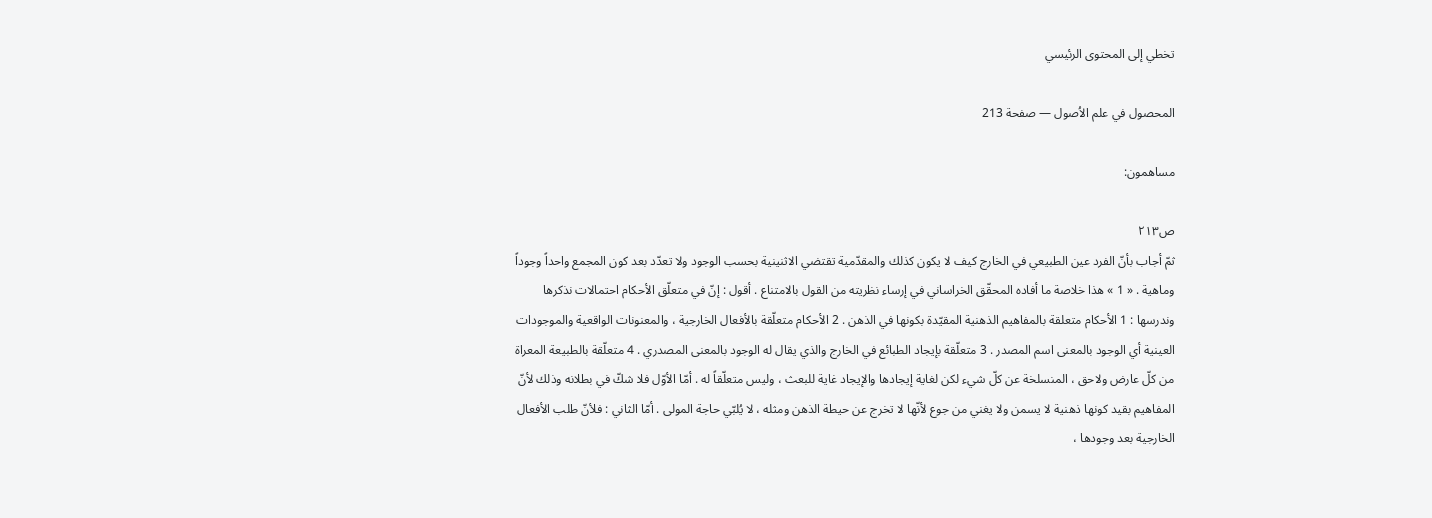تخطي إلى المحتوى الرئيسي

المحصول في علم الاُصول — صفحة 213

مساهمون:

ص٢١٣
ثمّ أجاب بأنّ الفرد عين الطبيعي في الخارج كيف لا يكون كذلك والمقدّمية تقتضي الاثنينية بحسب الوجود ولا تعدّد بعد كون المجمع واحداً وجوداً وماهية . « 1 » هذا خلاصة ما أفاده المحقّق الخراساني في إرساء نظريته من القول بالامتناع . أقول : إنّ في متعلّق الأحكام احتمالات نذكرها وندرسها : 1 الأحكام متعلقة بالمفاهيم الذهنية المقيّدة بكونها في الذهن . 2 الأحكام متعلّقة بالأفعال الخارجية ، والمعنونات الواقعية والموجودات العينية أي الوجود بالمعنى اسم المصدر . 3 متعلّقة بإيجاد الطبائع في الخارج والذي يقال له الوجود بالمعنى المصدري . 4 متعلّقة بالطبيعة المعراة من كلّ عارض ولاحق ، المنسلخة عن كلّ شيء لكن لغاية إيجادها والإيجاد غاية للبعث ، وليس متعلّقاً له . أمّا الأوّل فلا شكّ في بطلانه وذلك لأنّ المفاهيم بقيد كونها ذهنية لا يسمن ولا يغني من جوع لأنّها لا تخرج عن حيطة الذهن ومثله ، لا يُلبّي حاجة المولى . أمّا الثاني : فلأنّ طلب الأفعال الخارجية بعد وجودها ،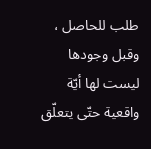طلب للحاصل ، وقبل وجودها ليست لها أيّة واقعية حتّى يتعلّق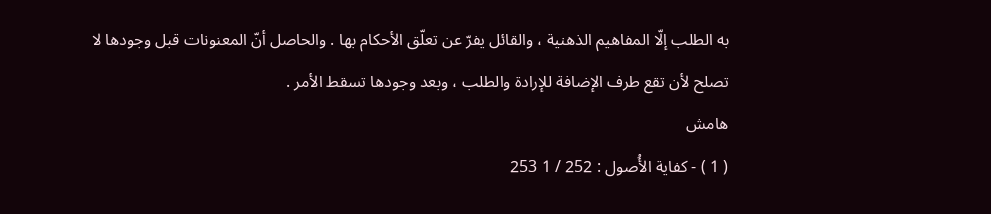به الطلب إلّا المفاهيم الذهنية ، والقائل يفرّ عن تعلّق الأحكام بها . والحاصل أنّ المعنونات قبل وجودها لا تصلح لأن تقع طرف الإضافة للإرادة والطلب ، وبعد وجودها تسقط الأمر .
هامش
( 1 ) - كفاية الأُصول : 252 / 1 253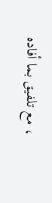، مع تلفيق بما أفاده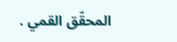المحقّق القمي .